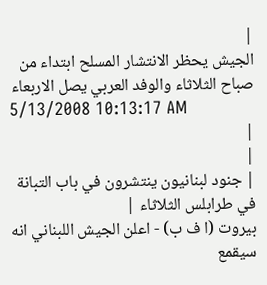|
الجيش يحظر الانتشار المسلح ابتداء من صباح الثلاثاء والوفد العربي يصل الاربعاء
5/13/2008 10:13:17 AM
|
|
| جنود لبنانيون ينتشرون في باب التبانة في طرابلس الثلاثاء |
بيروت (ا ف ب) - اعلن الجيش اللبناني انه سيقمع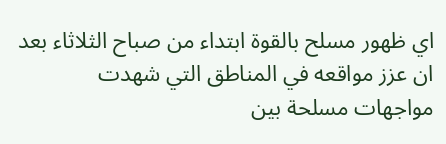اي ظهور مسلح بالقوة ابتداء من صباح الثلاثاء بعد ان عزز مواقعه في المناطق التي شهدت مواجهات مسلحة بين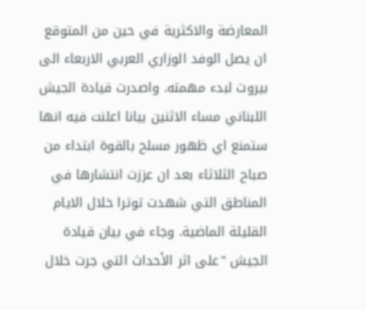المعارضة والاكثرية في حين من المتوقع ان يصل الوفد الوزاري العربي الاربعاء الى بيروت لبدء مهمته. واصدرت قيادة الجيش اللبناني مساء الاثنين بيانا اعلنت فيه انها ستمنع اي ظهور مسلح بالقوة ابتداء من صباح الثلاثاء بعد ان عززت انتشارها في المناطق التي شهدت توترا خلال الايام القليلة الماضية. وجاء في بيان قيادة الجيش "على اثر الأحداث التي جرت خلال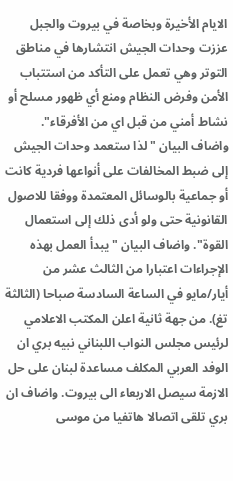الايام الأخيرة وبخاصة في بيروت والجبل عززت وحدات الجيش انتشارها في مناطق التوتر وهي تعمل على التأكد من استتباب الأمن وفرض النظام ومنع أي ظهور مسلح أو نشاط أمني من قبل اي من الأفرقاء". واضاف البيان "لذا ستعمد وحدات الجيش إلى ضبط المخالفات على أنواعها فردية كانت أو جماعية بالوسائل المعتمدة ووفقا للاصول القانونية حتى ولو أدى ذلك إلى استعمال القوة". واضاف البيان " يبدأ العمل بهذه الإجراءات اعتبارا من الثالث عشر من أيار/مايو في الساعة السادسة صباحا (الثالثة تغ). من جهة ثانية اعلن المكتب الاعلامي لرئيس مجلس النواب اللبناني نبيه بري ان الوفد العربي المكلف مساعدة لبنان على حل الازمة سيصل الاربعاء الى بيروت. واضاف ان بري تلقى اتصالا هاتفيا من موسى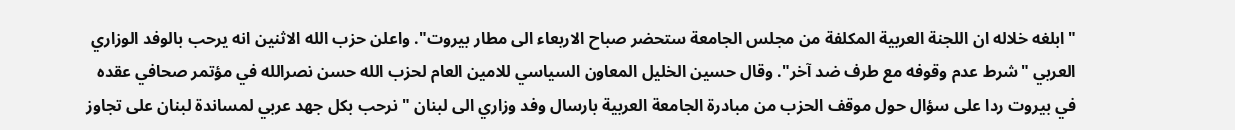"ابلغه خلاله ان اللجنة العربية المكلفة من مجلس الجامعة ستحضر صباح الاربعاء الى مطار بيروت". واعلن حزب الله الاثنين انه يرحب بالوفد الوزاري العربي "شرط عدم وقوفه مع طرف ضد آخر". وقال حسين الخليل المعاون السياسي للامين العام لحزب الله حسن نصرالله في مؤتمر صحافي عقده في بيروت ردا على سؤال حول موقف الحزب من مبادرة الجامعة العربية بارسال وفد وزاري الى لبنان "نرحب بكل جهد عربي لمساندة لبنان على تجاوز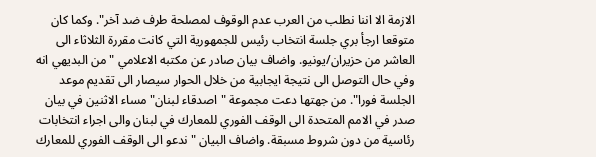الازمة الا اننا نطلب من العرب عدم الوقوف لمصلحة طرف ضد آخر". وكما كان متوقعا ارجأ بري جلسة انتخاب رئيس للجمهورية التي كانت مقررة الثلاثاء الى العاشر من حزيران/يونيو. واضاف بيان صادر عن مكتبه الاعلامي "من البديهي انه وفي حال التوصل الى نتيجة ايجابية من خلال الحوار سيصار الى تقديم موعد الجلسة فورا". من جهتها دعت مجموعة "اصدقاء لبنان" مساء الاثنين في بيان صدر في الامم المتحدة الى الوقف الفوري للمعارك في لبنان والى اجراء انتخابات رئاسية من دون شروط مسبقة. واضاف البيان "ندعو الى الوقف الفوري للمعارك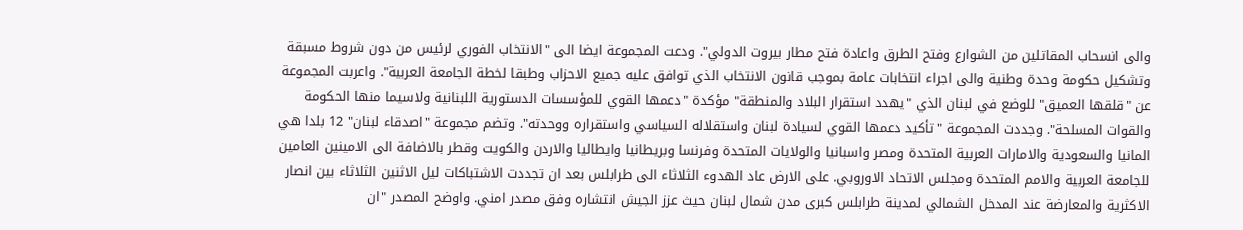والى انسحاب المقاتلين من الشوارع وفتح الطرق واعادة فتح مطار بيروت الدولي". ودعت المجموعة ايضا الى "الانتخاب الفوري لرئيس من دون شروط مسبقة وتشكيل حكومة وحدة وطنية والى اجراء انتخابات عامة بموجب قانون الانتخاب الذي توافق عليه جميع الاحزاب وطبقا لخطة الجامعة العربية". واعربت المجموعة عن "قلقها العميق" للوضع في لبنان الذي "يهدد استقرار البلاد والمنطقة" مؤكدة "دعمها القوي للمؤسسات الدستورية اللبنانية ولاسيما منها الحكومة والقوات المسلحة". وجددت المجموعة "تأكيد دعمها القوي لسيادة لبنان واستقلاله السياسي واستقراره ووحدته". وتضم مجموعة "اصدقاء لبنان" 12 بلدا هي المانيا والسعودية والامارات العربية المتحدة ومصر واسبانيا والولايات المتحدة وفرنسا وبريطانيا وايطاليا والاردن والكويت وقطر بالاضافة الى الامينين العامين للجامعة العربية والامم المتحدة ومجلس الاتحاد الاوروبي. على الارض عاد الهدوء الثلاثاء الى طرابلس بعد ان تجددت الاشتباكات ليل الاثنين الثلاثاء بين انصار الاكثرية والمعارضة عند المدخل الشمالي لمدينة طرابلس كبرى مدن شمال لبنان حيث عزز الجيش انتشاره وفق مصدر امني. واوضح المصدر "ان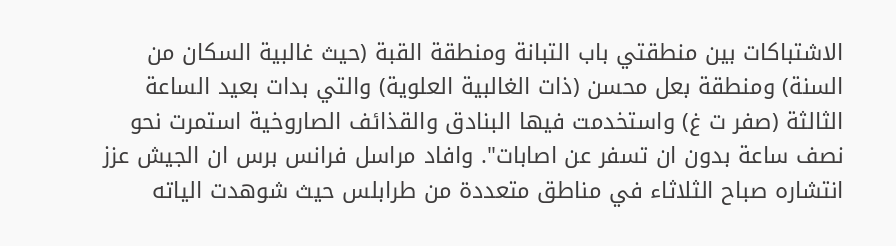الاشتباكات بين منطقتي باب التبانة ومنطقة القبة (حيث غالبية السكان من السنة) ومنطقة بعل محسن (ذات الغالبية العلوية) والتي بدات بعيد الساعة الثالثة (صفر ت غ) واستخدمت فيها البنادق والقذائف الصاروخية استمرت نحو نصف ساعة بدون ان تسفر عن اصابات". وافاد مراسل فرانس برس ان الجيش عزز انتشاره صباح الثلاثاء في مناطق متعددة من طرابلس حيث شوهدت الياته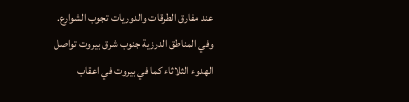عند مفارق الطرقات والدوريات تجوب الشوارع. وفي المناطق الدرزية جنوب شرق بيروت تواصل الهدوء الثلاثاء كما في بيروت في اعقاب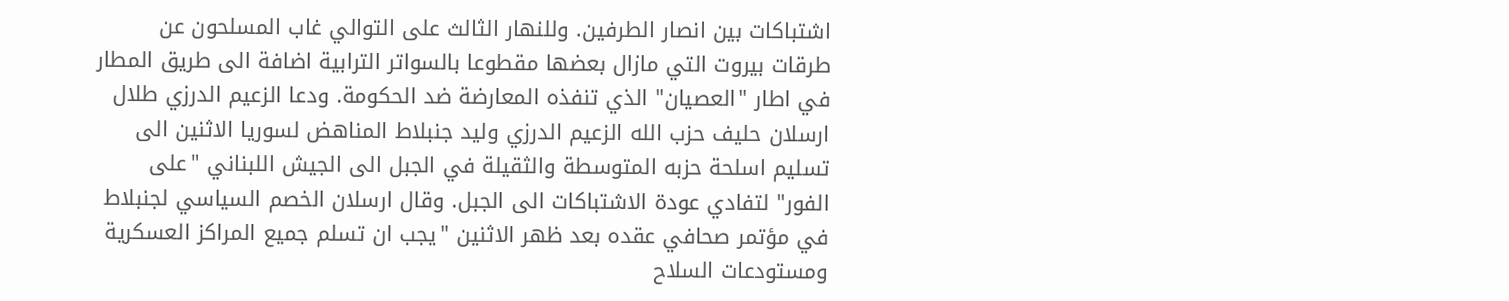اشتباكات بين انصار الطرفين. وللنهار الثالث على التوالي غاب المسلحون عن طرقات بيروت التي مازال بعضها مقطوعا بالسواتر الترابية اضافة الى طريق المطار في اطار "العصيان" الذي تنفذه المعارضة ضد الحكومة. ودعا الزعيم الدرزي طلال ارسلان حليف حزب الله الزعيم الدرزي وليد جنبلاط المناهض لسوريا الاثنين الى تسليم اسلحة حزبه المتوسطة والثقيلة في الجبل الى الجيش اللبناني "على الفور" لتفادي عودة الاشتباكات الى الجبل. وقال ارسلان الخصم السياسي لجنبلاط في مؤتمر صحافي عقده بعد ظهر الاثنين "يجب ان تسلم جميع المراكز العسكرية ومستودعات السلاح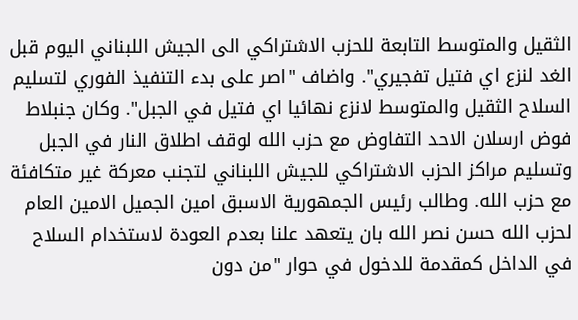الثقيل والمتوسط التابعة للحزب الاشتراكي الى الجيش اللبناني اليوم قبل الغد لنزع اي فتيل تفجيري". واضاف "اصر على بدء التنفيذ الفوري لتسليم السلاح الثقيل والمتوسط لانزع نهائيا اي فتيل في الجبل". وكان جنبلاط فوض ارسلان الاحد التفاوض مع حزب الله لوقف اطلاق النار في الجبل وتسليم مراكز الحزب الاشتراكي للجيش اللبناني لتجنب معركة غير متكافئة مع حزب الله. وطالب رئيس الجمهورية الاسبق امين الجميل الامين العام لحزب الله حسن نصر الله بان يتعهد علنا بعدم العودة لاستخدام السلاح في الداخل كمقدمة للدخول في حوار "من دون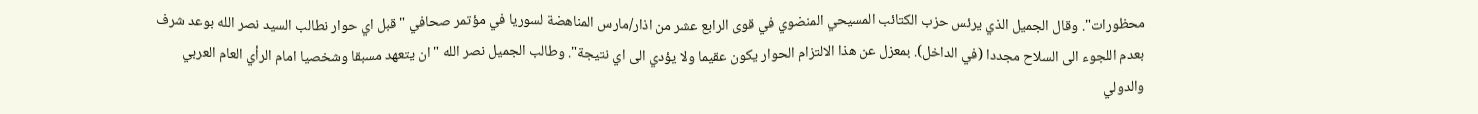محظورات". وقال الجميل الذي يرئس حزب الكتائب المسيحي المنضوي في قوى الرابع عشر من اذار/مارس المناهضة لسوريا في مؤتمر صحافي "قبل اي حوار نطالب السيد نصر الله بوعد شرف بعدم اللجوء الى السلاح مجددا (في الداخل). بمعزل عن هذا الالتزام الحوار يكون عقيما ولا يؤدي الى اي نتيجة". وطالب الجميل نصر الله "ان يتعهد مسبقا وشخصيا امام الرأي العام العربي والدولي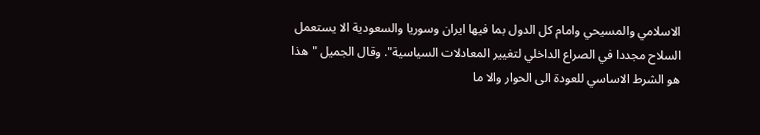الاسلامي والمسيحي وامام كل الدول بما فيها ايران وسوريا والسعودية الا يستعمل السلاح مجددا في الصراع الداخلي لتغيير المعادلات السياسية". وقال الجميل "هذا هو الشرط الاساسي للعودة الى الحوار والا ما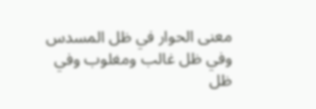معنى الحوار في ظل المسدس وفي ظل غالب ومغلوب وفي ظل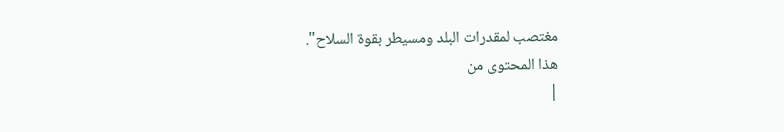مغتصب لمقدرات البلد ومسيطر بقوة السلاح".
هذا المحتوى من
|